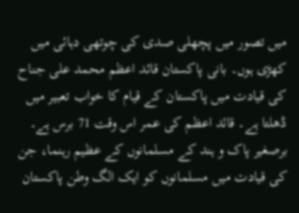میں تصور میں پچھلی صدی کی چوتھی دہائی میں کھڑی ہوں۔ بانی پاکستان قائد اعظم محمد علی جناح کی قیادت میں پاکستان کے قیام کا خواب تعبیر میں ڈھلتا ہے۔ قائد اعظم کی عمر اس وقت 71 برس ہے۔ برصغیر پاک و ہند کے مسلمانوں کے عظیم رہنما، جن کی قیادت میں مسلمانوں کو ایک الگ وطن پاکستان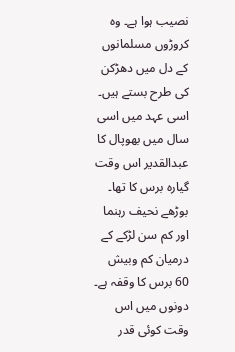نصیب ہوا ہے۔ وہ کروڑوں مسلمانوں کے دل میں دھڑکن کی طرح بستے ہیں۔ اسی عہد میں اسی سال میں بھوپال کا عبدالقدیر اس وقت گیارہ برس کا تھا۔ بوڑھے نحیف رہنما اور کم سن لڑکے کے درمیان کم وبیش 60 برس کا وقفہ ہے۔
دونوں میں اس وقت کوئی قدر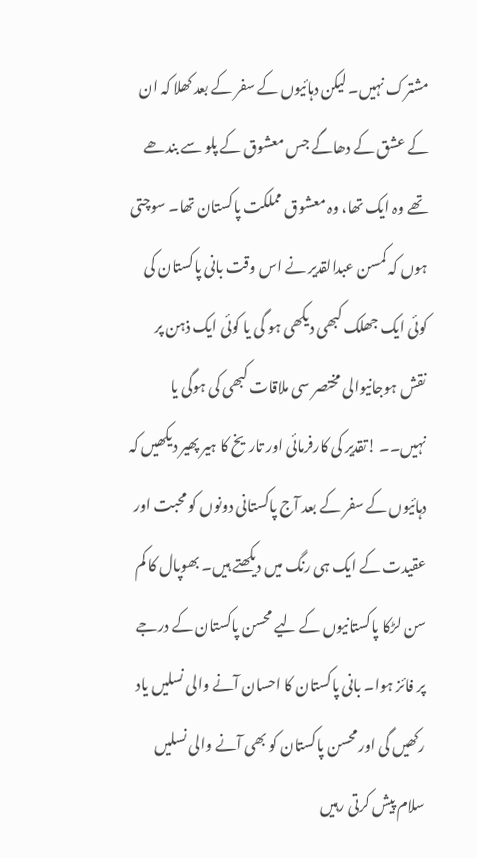مشترک نہیں۔ لیکن دہائیوں کے سفر کے بعد کھلا کہ ان کے عشق کے دھاگے جس معشوق کے پلو سے بندھے تھے وہ ایک تھا، وہ معشوق مملکت پاکستان تھا۔ سوچتی ہوں کہ کمسن عبدالقدیر نے اس وقت بانی پاکستان کی کوئی ایک جھلک کبھی دیکھی ہو گی یا کوئی ایک ذہن پر نقش ہوجانیوالی مختصر سی ملاقات کبھی کی ہوگی یا نہیں۔۔ !تقدیر کی کارفرمائی اور تاریخ کا ہیر پھیر دیکھیں کہ دہائیوں کے سفر کے بعد آج پاکستانی دونوں کو محبت اور عقیدت کے ایک ہی رنگ میں دیکھتے ہیں۔ بھوپال کا کم سن لڑکا پاکستانیوں کے لیے محسن پاکستان کے درجے پر فائز ہوا۔ بانی پاکستان کا احسان آنے والی نسلیں یاد رکھیں گی اور محسن پاکستان کو بھی آنے والی نسلیں سلام پیش کرتی رہیں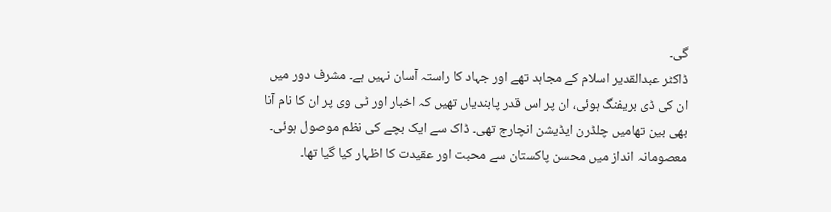گی۔
ڈاکٹر عبدالقدیر اسلام کے مجاہد تھے اور جہاد کا راستہ آسان نہیں ہے۔ مشرف دور میں ان کی ڈی بریفنگ ہوئی، ان پر اس قدر پابندیاں تھیں کہ اخبار اور ٹی وی پر ان کا نام آنا بھی بین تھامیں چلڈرن ایڈیشن انچارج تھی۔ ڈاک سے ایک بچے کی نظم موصول ہوئی۔ معصومانہ انداز میں محسن پاکستان سے محبت اور عقیدت کا اظہار کیا گیا تھا۔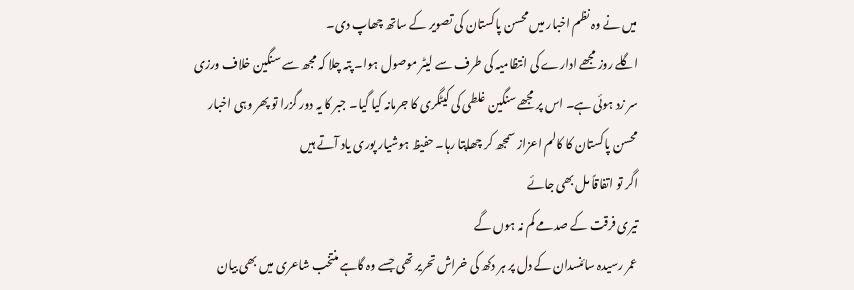میں نے وہ نظم اخبار میں محسن پاکستان کی تصویر کے ساتھ چھاپ دی۔
اگلے روز مجھے ادارے کی انتظامیہ کی طرف سے لیٹر موصول ہوا۔ پتہ چلا کہ مجھ سے سنگین خلاف ورزی سر زد ہوئی ہے۔ اس پر مجھے سنگین غلطی کی کیٹگری کا جرمانہ کیا گیا۔ جبر کا یہ دور گزرا تو پھر وہی اخبار محسن پاکستان کا کالم اعزاز سمجھ کر چھاپتا رہا۔ حفیظ ہوشیار پوری یاد آتے ہیں
اگر تو اتفاقاً مل بھی جائے
تیری فرقت کے صدمے کم نہ ہوں گے
عمر رسیدہ سائنسدان کے دل پر ہر دکھ کی خراش تحریر تھی جسے وہ گاہے منتخب شاعری میں بھی بیان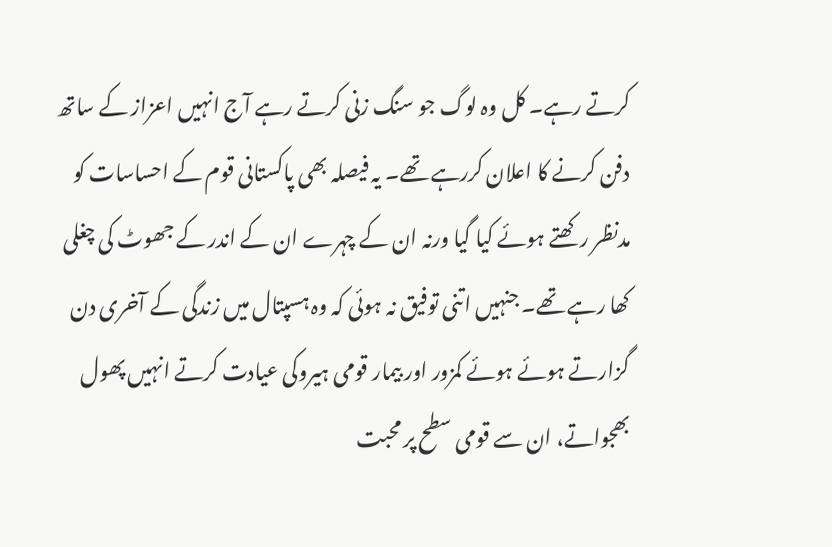کرتے رہے۔ کل وہ لوگ جو سنگ زنی کرتے رہے آج انہیں اعزاز کے ساتھ دفن کرنے کا اعلان کررہے تھے۔ یہ فیصلہ بھی پاکستانی قوم کے احساسات کو مدنظر رکھتے ہوئے کیا گیا ورنہ ان کے چہرے ان کے اندر کے جھوٹ کی چغلی کھا رہے تھے۔ جنہیں اتنی توفیق نہ ہوئی کہ وہ ہسپتال میں زندگی کے آخری دن گزارتے ہوئے ہوئے کمزور اور بیمار قومی ہیروکی عیادت کرتے انہیں پھول بھجواتے، ان سے قومی سطح پر محبت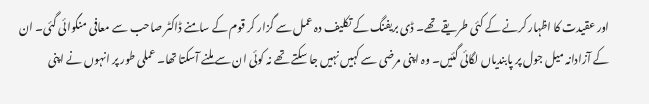اور عقیدت کا اظہار کرنے کے کئی طریقے تھے۔ ڈی بریفنگ کے تکلیف دہ عمل سے گزار کر قوم کے سامنے ڈاکٹر صاحب سے معافی منگوائی گئی۔ ان کے آزادانہ میل جول پر پابندیاں لگائی گئیں۔ وہ اپنی مرضی سے کہیں نہیں جا سکتے تھے نہ کوئی ان سے ملنے آسکتا تھا۔ عملی طور پر انہوں نے اپنی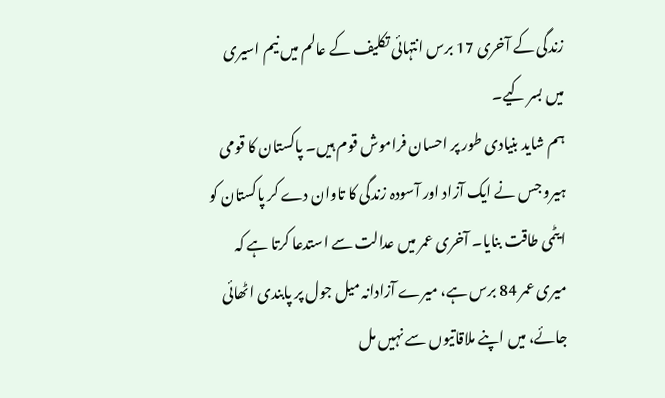زندگی کے آخری 17 برس انتہائی تکلیف کے عالم میں نیم اسیری میں بسر کیے۔
ہم شاید بنیادی طور پر احسان فراموش قوم ہیں۔ پاکستان کا قومی ہیرو جس نے ایک آزاد اور آسودہ زندگی کا تاوان دے کر پاکستان کو ایٹمی طاقت بنایا۔ آخری عمر میں عدالت سے استدعا کرتا ہے کہ میری عمر 84 برس ہے، میرے آزادانہ میل جول پر پابندی اٹھائی جائے، میں اپنے ملاقاتیوں سے نہیں مل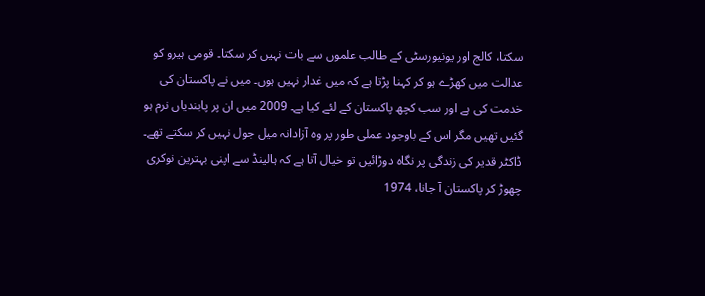سکتا، کالج اور یونیورسٹی کے طالب علموں سے بات نہیں کر سکتا۔ قومی ہیرو کو عدالت میں کھڑے ہو کر کہنا پڑتا ہے کہ میں غدار نہیں ہوں۔ میں نے پاکستان کی خدمت کی ہے اور سب کچھ پاکستان کے لئے کیا ہے۔ 2009 میں ان پر پابندیاں نرم ہو گئیں تھیں مگر اس کے باوجود عملی طور پر وہ آزادانہ میل جول نہیں کر سکتے تھے۔
ڈاکٹر قدیر کی زندگی پر نگاہ دوڑائیں تو خیال آتا ہے کہ ہالینڈ سے اپنی بہترین نوکری چھوڑ کر پاکستان آ جانا، 1974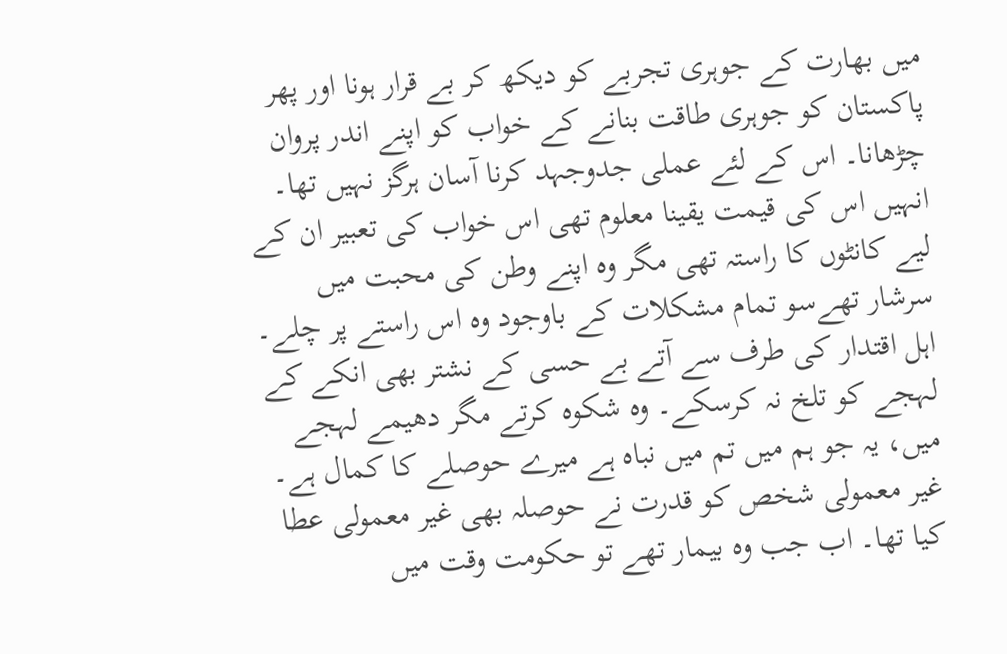میں بھارت کے جوہری تجربے کو دیکھ کر بے قرار ہونا اور پھر پاکستان کو جوہری طاقت بنانے کے خواب کو اپنے اندر پروان چڑھانا۔ اس کے لئے عملی جدوجہد کرنا آسان ہرگز نہیں تھا۔ انہیں اس کی قیمت یقینا معلوم تھی اس خواب کی تعبیر ان کے لیے کانٹوں کا راستہ تھی مگر وہ اپنے وطن کی محبت میں سرشار تھےسو تمام مشکلات کے باوجود وہ اس راستے پر چلے۔ اہل اقتدار کی طرف سے آتے بے حسی کے نشتر بھی انکے کے لہجے کو تلخ نہ کرسکے۔ وہ شکوہ کرتے مگر دھیمے لہجے میں، یہ جو ہم میں تم میں نباہ ہے میرے حوصلے کا کمال ہے۔ غیر معمولی شخص کو قدرت نے حوصلہ بھی غیر معمولی عطا کیا تھا۔ اب جب وہ بیمار تھے تو حکومت وقت میں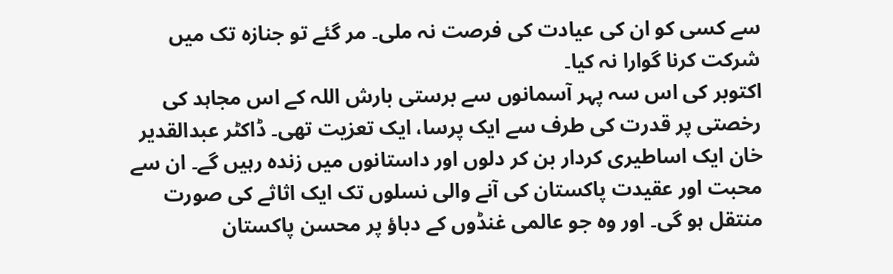سے کسی کو ان کی عیادت کی فرصت نہ ملی۔ مر گئے تو جنازہ تک میں شرکت کرنا گوارا نہ کیا۔
اکتوبر کی اس سہ پہر آسمانوں سے برستی بارش اللہ کے اس مجاہد کی رخصتی پر قدرت کی طرف سے ایک پرسا، ایک تعزیت تھی۔ ڈاکٹر عبدالقدیر خان ایک اساطیری کردار بن کر دلوں اور داستانوں میں زندہ رہیں گے۔ ان سے محبت اور عقیدت پاکستان کی آنے والی نسلوں تک ایک اثاثے کی صورت منتقل ہو گی۔ اور وہ جو عالمی غنڈوں کے دباؤ پر محسن پاکستان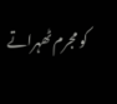کو مجرم ٹھہراتے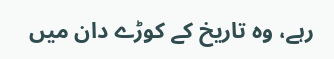رہے، وہ تاریخ کے کوڑے دان میں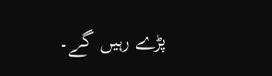پڑے رہیں گے۔